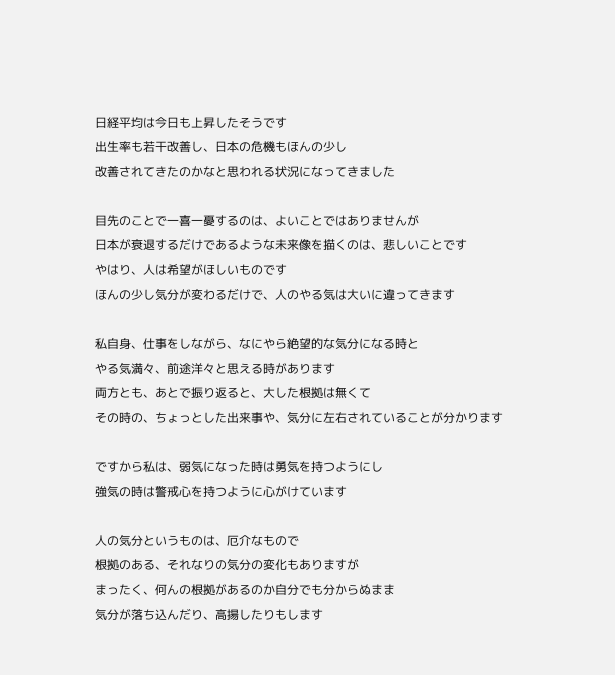日経平均は今日も上昇したそうです
出生率も若干改善し、日本の危機もほんの少し
改善されてきたのかなと思われる状況になってきました

目先のことで一喜一憂するのは、よいことではありませんが
日本が衰退するだけであるような未来像を描くのは、悲しいことです
やはり、人は希望がほしいものです
ほんの少し気分が変わるだけで、人のやる気は大いに違ってきます

私自身、仕事をしながら、なにやら絶望的な気分になる時と
やる気満々、前途洋々と思える時があります
両方とも、あとで振り返ると、大した根拠は無くて
その時の、ちょっとした出来事や、気分に左右されていることが分かります

ですから私は、弱気になった時は勇気を持つようにし
強気の時は警戒心を持つように心がけています

人の気分というものは、厄介なもので
根拠のある、それなりの気分の変化もありますが
まったく、何んの根拠があるのか自分でも分からぬまま
気分が落ち込んだり、高揚したりもします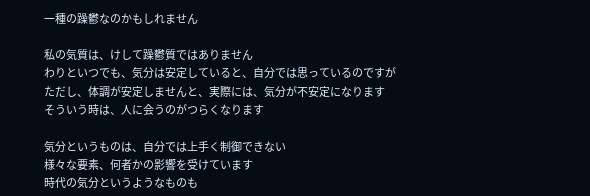一種の躁鬱なのかもしれません

私の気質は、けして躁鬱質ではありません
わりといつでも、気分は安定していると、自分では思っているのですが
ただし、体調が安定しませんと、実際には、気分が不安定になります
そういう時は、人に会うのがつらくなります

気分というものは、自分では上手く制御できない
様々な要素、何者かの影響を受けています
時代の気分というようなものも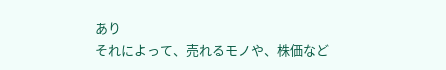あり
それによって、売れるモノや、株価など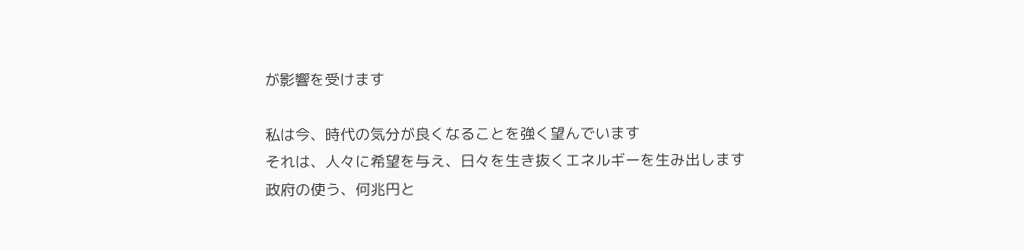が影響を受けます

私は今、時代の気分が良くなることを強く望んでいます
それは、人々に希望を与え、日々を生き抜くエネルギーを生み出します
政府の使う、何兆円と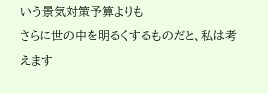いう景気対策予算よりも
さらに世の中を明るくするものだと、私は考えます